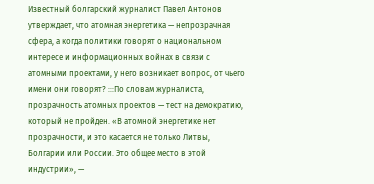Известный болгарский журналист Павел Антонов утверждает, что атомная энергетика — непрозрачная сфера, а когда политики говорят о национальном интересе и информационных войнах в связи с атомными проектами, у него возникает вопрос, от чьего имени они говорят? :::По словам журналиста, прозрачность атомных проектов — тест на демократию, который не пройден. «В атомной энергетике нет прозрачности, и это касается не только Литвы, Болгарии или России. Это общее место в этой индустрии», —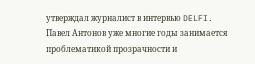утверждал журналист в интервью DELFI.
Павел Антонов уже многие годы занимается проблематикой прозрачности и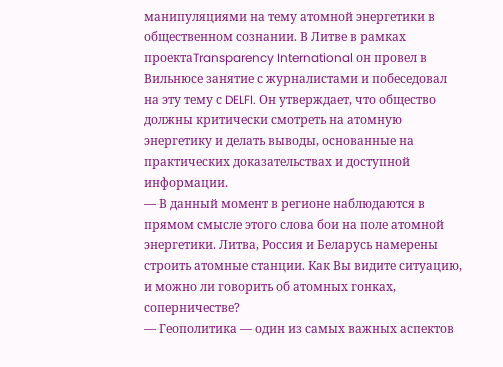манипуляциями на тему атомной энергетики в общественном сознании. В Литве в рамках проектаTransparency International он провел в Вильнюсе занятие с журналистами и побеседовал на эту тему с DELFI. Он утверждает, что общество должны критически смотреть на атомную энергетику и делать выводы, основанные на практических доказательствах и доступной информации.
— В данный момент в регионе наблюдаются в прямом смысле этого слова бои на поле атомной энергетики. Литва, Россия и Беларусь намерены строить атомные станции. Как Вы видите ситуацию, и можно ли говорить об атомных гонках, соперничестве?
— Геополитика — один из самых важных аспектов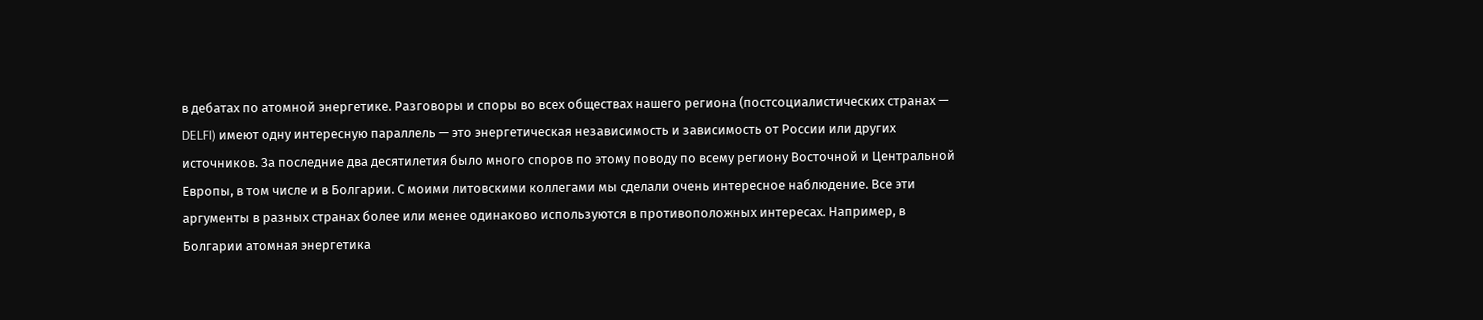в дебатах по атомной энергетике. Разговоры и споры во всех обществах нашего региона (постсоциалистических странах — DELFI) имеют одну интересную параллель — это энергетическая независимость и зависимость от России или других источников. За последние два десятилетия было много споров по этому поводу по всему региону Восточной и Центральной Европы, в том числе и в Болгарии. С моими литовскими коллегами мы сделали очень интересное наблюдение. Все эти аргументы в разных странах более или менее одинаково используются в противоположных интересах. Например, в Болгарии атомная энергетика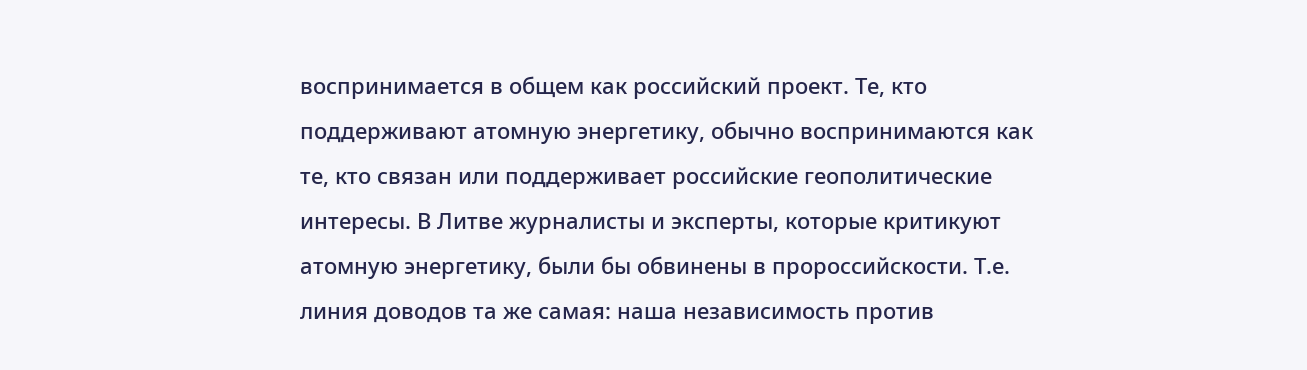воспринимается в общем как российский проект. Те, кто поддерживают атомную энергетику, обычно воспринимаются как те, кто связан или поддерживает российские геополитические интересы. В Литве журналисты и эксперты, которые критикуют атомную энергетику, были бы обвинены в пророссийскости. Т.е. линия доводов та же самая: наша независимость против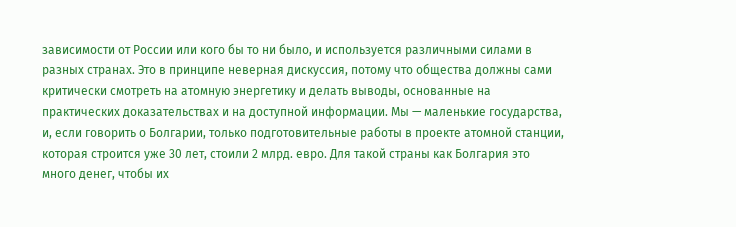зависимости от России или кого бы то ни было, и используется различными силами в разных странах. Это в принципе неверная дискуссия, потому что общества должны сами критически смотреть на атомную энергетику и делать выводы, основанные на практических доказательствах и на доступной информации. Мы — маленькие государства, и, если говорить о Болгарии, только подготовительные работы в проекте атомной станции, которая строится уже 30 лет, стоили 2 млрд. евро. Для такой страны как Болгария это много денег, чтобы их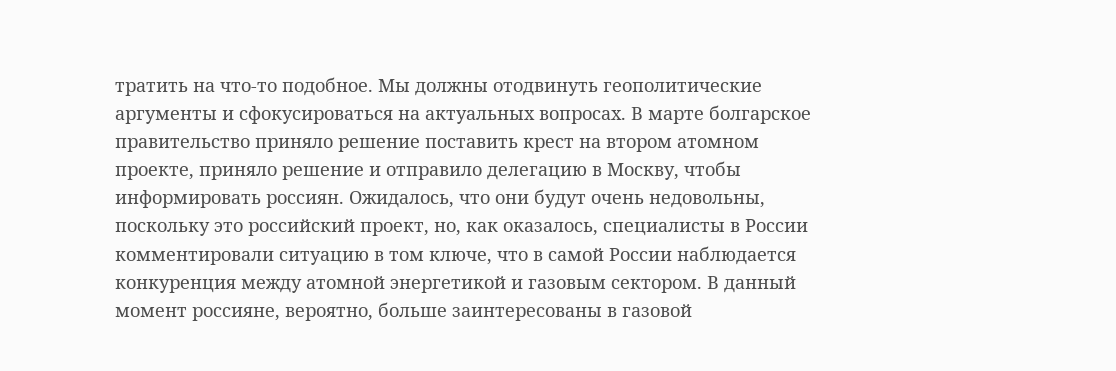тратить на что-то подобное. Мы должны отодвинуть геополитические аргументы и сфокусироваться на актуальных вопросах. В марте болгарское правительство приняло решение поставить крест на втором атомном проекте, приняло решение и отправило делегацию в Москву, чтобы информировать россиян. Ожидалось, что они будут очень недовольны, поскольку это российский проект, но, как оказалось, специалисты в России комментировали ситуацию в том ключе, что в самой России наблюдается конкуренция между атомной энергетикой и газовым сектором. В данный момент россияне, вероятно, больше заинтересованы в газовой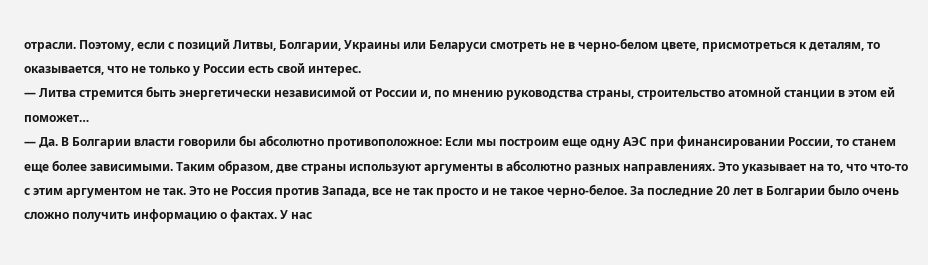отрасли. Поэтому, если с позиций Литвы, Болгарии, Украины или Беларуси смотреть не в черно-белом цвете, присмотреться к деталям, то оказывается, что не только у России есть свой интерес.
— Литва стремится быть энергетически независимой от России и, по мнению руководства страны, строительство атомной станции в этом ей поможет…
— Да. В Болгарии власти говорили бы абсолютно противоположное: Если мы построим еще одну АЭС при финансировании России, то станем еще более зависимыми. Таким образом, две страны используют аргументы в абсолютно разных направлениях. Это указывает на то, что что-то с этим аргументом не так. Это не Россия против Запада, все не так просто и не такое черно-белое. За последние 20 лет в Болгарии было очень сложно получить информацию о фактах. У нас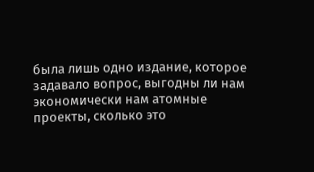была лишь одно издание, которое задавало вопрос, выгодны ли нам экономически нам атомные проекты, сколько это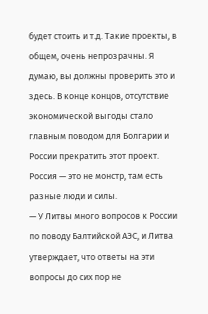будет стоить и т.д. Такие проекты, в общем, очень непрозрачны. Я думаю, вы должны проверить это и здесь. В конце концов, отсутствие экономической выгоды стало главным поводом для Болгарии и России прекратить этот проект. Россия — это не монстр, там есть разные люди и силы.
— У Литвы много вопросов к России по поводу Балтийской АЭС, и Литва утверждает, что ответы на эти вопросы до сих пор не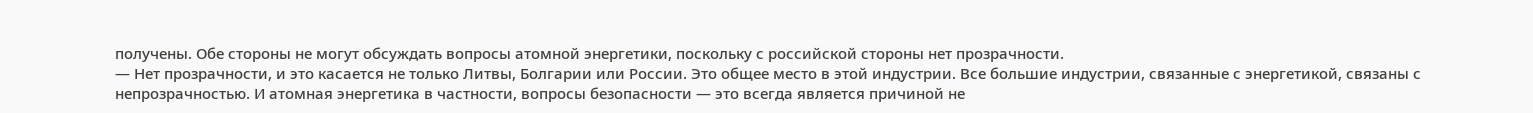получены. Обе стороны не могут обсуждать вопросы атомной энергетики, поскольку с российской стороны нет прозрачности.
— Нет прозрачности, и это касается не только Литвы, Болгарии или России. Это общее место в этой индустрии. Все большие индустрии, связанные с энергетикой, связаны с непрозрачностью. И атомная энергетика в частности, вопросы безопасности — это всегда является причиной не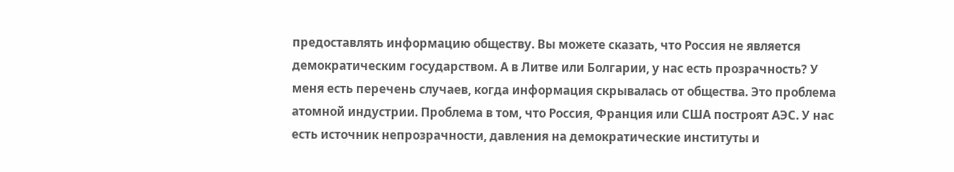предоставлять информацию обществу. Вы можете сказать, что Россия не является демократическим государством. А в Литве или Болгарии, у нас есть прозрачность? У меня есть перечень случаев, когда информация скрывалась от общества. Это проблема атомной индустрии. Проблема в том, что Россия, Франция или США построят АЭС. У нас есть источник непрозрачности, давления на демократические институты и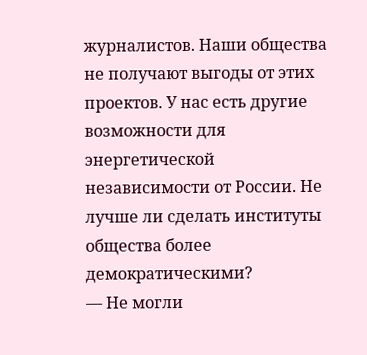журналистов. Наши общества не получают выгоды от этих проектов. У нас есть другие возможности для энергетической независимости от России. Не лучше ли сделать институты общества более демократическими?
— Не могли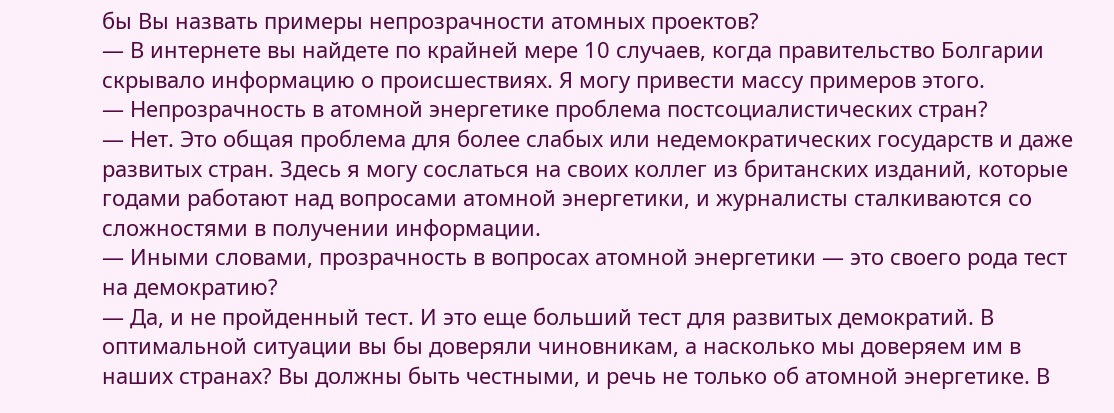бы Вы назвать примеры непрозрачности атомных проектов?
— В интернете вы найдете по крайней мере 10 случаев, когда правительство Болгарии скрывало информацию о происшествиях. Я могу привести массу примеров этого.
— Непрозрачность в атомной энергетике проблема постсоциалистических стран?
— Нет. Это общая проблема для более слабых или недемократических государств и даже развитых стран. Здесь я могу сослаться на своих коллег из британских изданий, которые годами работают над вопросами атомной энергетики, и журналисты сталкиваются со сложностями в получении информации.
— Иными словами, прозрачность в вопросах атомной энергетики — это своего рода тест на демократию?
— Да, и не пройденный тест. И это еще больший тест для развитых демократий. В оптимальной ситуации вы бы доверяли чиновникам, а насколько мы доверяем им в наших странах? Вы должны быть честными, и речь не только об атомной энергетике. В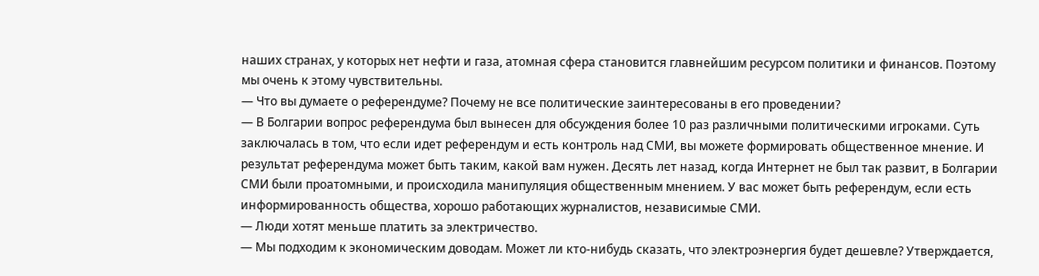наших странах, у которых нет нефти и газа, атомная сфера становится главнейшим ресурсом политики и финансов. Поэтому мы очень к этому чувствительны.
— Что вы думаете о референдуме? Почему не все политические заинтересованы в его проведении?
— В Болгарии вопрос референдума был вынесен для обсуждения более 10 раз различными политическими игроками. Суть заключалась в том, что если идет референдум и есть контроль над СМИ, вы можете формировать общественное мнение. И результат референдума может быть таким, какой вам нужен. Десять лет назад, когда Интернет не был так развит, в Болгарии СМИ были проатомными, и происходила манипуляция общественным мнением. У вас может быть референдум, если есть информированность общества, хорошо работающих журналистов, независимые СМИ.
— Люди хотят меньше платить за электричество.
— Мы подходим к экономическим доводам. Может ли кто-нибудь сказать, что электроэнергия будет дешевле? Утверждается,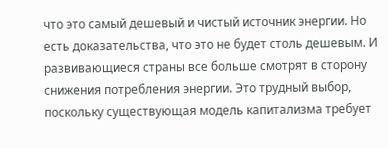что это самый дешевый и чистый источник энергии. Но есть доказательства, что это не будет столь дешевым. И развивающиеся страны все больше смотрят в сторону снижения потребления энергии. Это трудный выбор, поскольку существующая модель капитализма требует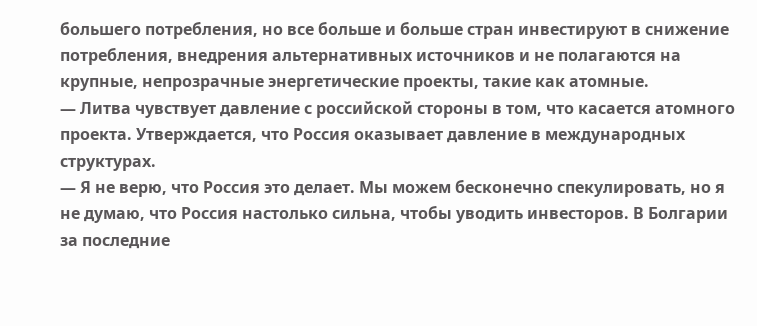большего потребления, но все больше и больше стран инвестируют в снижение потребления, внедрения альтернативных источников и не полагаются на крупные, непрозрачные энергетические проекты, такие как атомные.
— Литва чувствует давление с российской стороны в том, что касается атомного проекта. Утверждается, что Россия оказывает давление в международных структурах.
— Я не верю, что Россия это делает. Мы можем бесконечно спекулировать, но я не думаю, что Россия настолько сильна, чтобы уводить инвесторов. В Болгарии за последние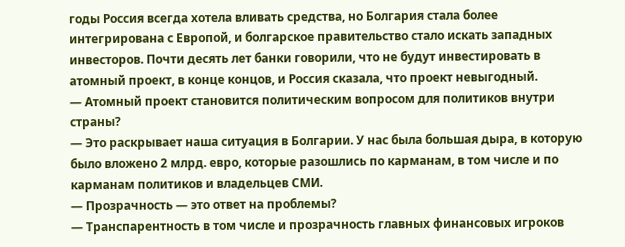годы Россия всегда хотела вливать средства, но Болгария стала более интегрирована с Европой, и болгарское правительство стало искать западных инвесторов. Почти десять лет банки говорили, что не будут инвестировать в атомный проект, в конце концов, и Россия сказала, что проект невыгодный.
— Атомный проект становится политическим вопросом для политиков внутри страны?
— Это раскрывает наша ситуация в Болгарии. У нас была большая дыра, в которую было вложено 2 млрд. евро, которые разошлись по карманам, в том числе и по карманам политиков и владельцев СМИ.
— Прозрачность — это ответ на проблемы?
— Транспарентность в том числе и прозрачность главных финансовых игроков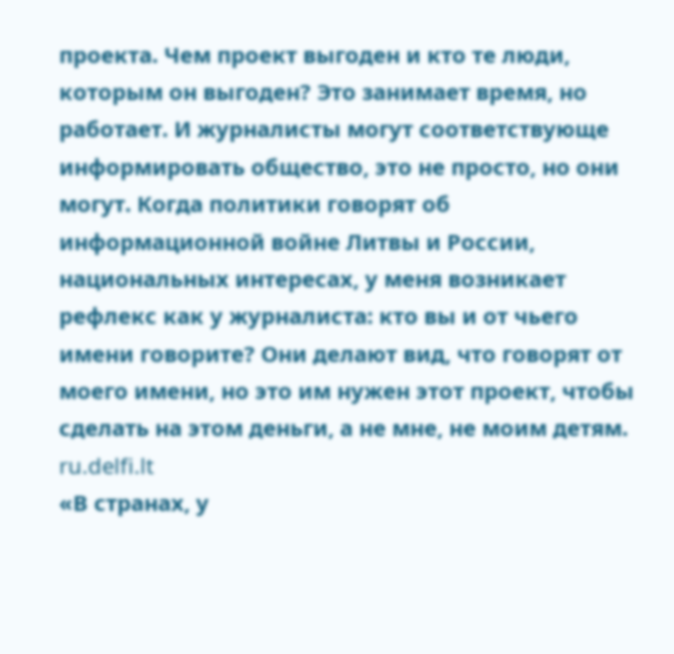проекта. Чем проект выгоден и кто те люди, которым он выгоден? Это занимает время, но работает. И журналисты могут соответствующе информировать общество, это не просто, но они могут. Когда политики говорят об информационной войне Литвы и России, национальных интересах, у меня возникает рефлекс как у журналиста: кто вы и от чьего имени говорите? Они делают вид, что говорят от моего имени, но это им нужен этот проект, чтобы сделать на этом деньги, а не мне, не моим детям.
ru.delfi.lt
«В странах, у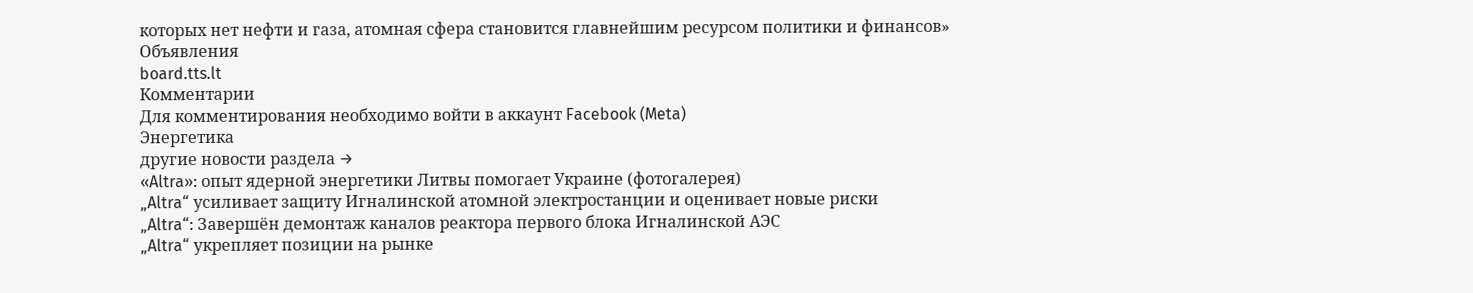которых нет нефти и газа, атомная сфера становится главнейшим ресурсом политики и финансов»
Объявления
board.tts.lt
Комментарии
Для комментирования необходимо войти в аккаунт Facebook (Meta)
Энергетика
другие новости раздела →
«Altra»: опыт ядерной энергетики Литвы помогает Украине (фотогалерея)
„Altra“ усиливает защиту Игналинской атомной электростанции и оценивает новые риски
„Altra“: Завершён демонтаж каналов реактора первого блока Игналинской АЭС
„Altra“ укрепляет позиции на рынке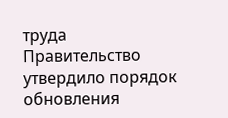труда
Правительство утвердило порядок обновления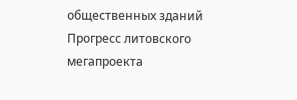общественных зданий
Прогресс литовского мегапроекта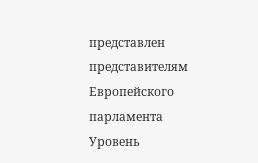представлен представителям Европейского парламента
Уровень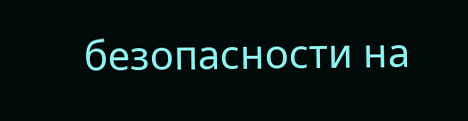безопасности на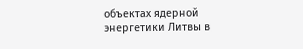объектах ядерной энергетики Литвы в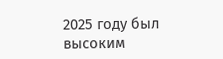2025 году был высоким